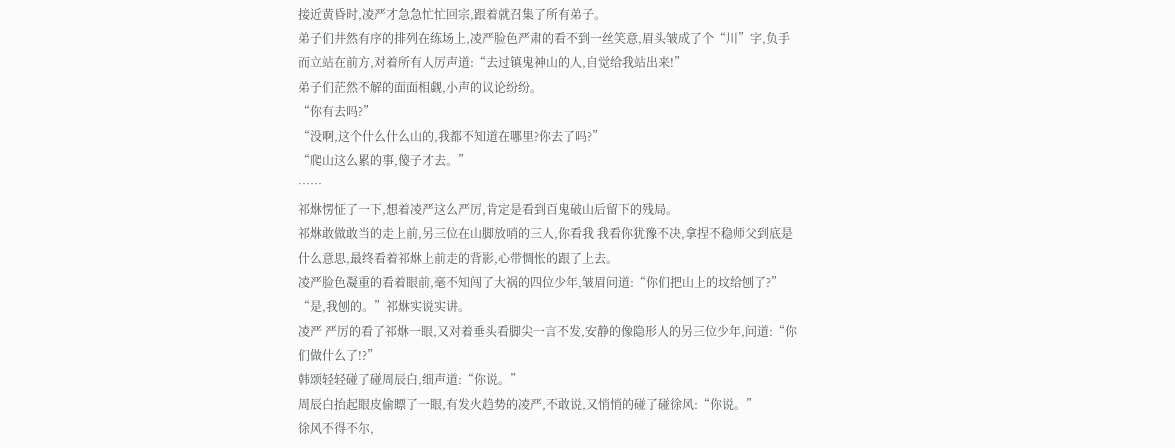接近黄昏时,凌严才急急忙忙回宗,跟着就召集了所有弟子。
弟子们井然有序的排列在练场上,凌严脸色严肃的看不到一丝笑意,眉头皱成了个“川”字,负手而立站在前方,对着所有人厉声道:“去过镇鬼神山的人,自觉给我站出来!”
弟子们茫然不解的面面相觑,小声的议论纷纷。
“你有去吗?”
“没啊,这个什么什么山的,我都不知道在哪里?你去了吗?”
“爬山这么累的事,傻子才去。”
……
祁烌愣怔了一下,想着凌严这么严厉,肯定是看到百鬼破山后留下的残局。
祁烌敢做敢当的走上前,另三位在山脚放哨的三人,你看我 我看你犹豫不决,拿捏不稳师父到底是什么意思,最终看着祁烌上前走的背影,心带惆怅的跟了上去。
凌严脸色凝重的看着眼前,毫不知闯了大祸的四位少年,皱眉问道:“你们把山上的坟给刨了?”
“是,我刨的。”祁烌实说实讲。
凌严 严厉的看了祁烌一眼,又对着垂头看脚尖一言不发,安静的像隐形人的另三位少年,问道:“你们做什么了!?”
韩颂轻轻碰了碰周辰白,细声道:“你说。”
周辰白抬起眼皮偷瞟了一眼,有发火趋势的凌严,不敢说,又悄悄的碰了碰徐风:“你说。”
徐风不得不尔,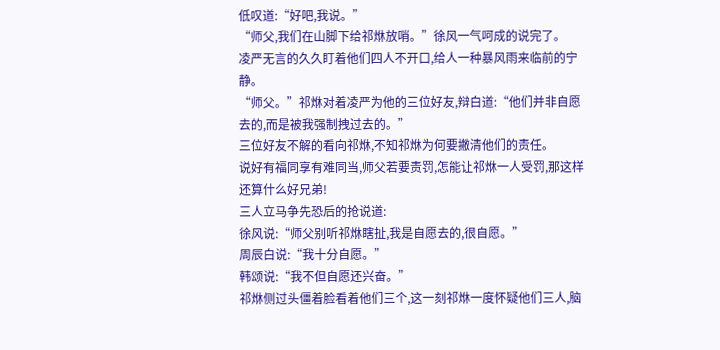低叹道:“好吧,我说。”
“师父,我们在山脚下给祁烌放哨。”徐风一气呵成的说完了。
凌严无言的久久盯着他们四人不开口,给人一种暴风雨来临前的宁静。
“师父。”祁烌对着凌严为他的三位好友,辩白道:“他们并非自愿去的,而是被我强制拽过去的。”
三位好友不解的看向祁烌,不知祁烌为何要撇清他们的责任。
说好有福同享有难同当,师父若要责罚,怎能让祁烌一人受罚,那这样还算什么好兄弟!
三人立马争先恐后的抢说道:
徐风说:“师父别听祁烌瞎扯,我是自愿去的,很自愿。”
周辰白说:“我十分自愿。”
韩颂说:“我不但自愿还兴奋。”
祁烌侧过头僵着脸看着他们三个,这一刻祁烌一度怀疑他们三人,脑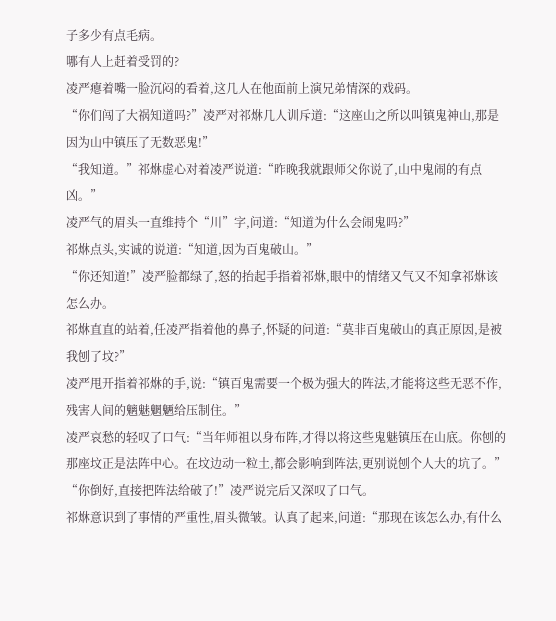子多少有点毛病。
哪有人上赶着受罚的?
凌严瘪着嘴一脸沉闷的看着,这几人在他面前上演兄弟情深的戏码。
“你们闯了大祸知道吗?”凌严对祁烌几人训斥道:“这座山之所以叫镇鬼神山,那是因为山中镇压了无数恶鬼!”
“我知道。”祁烌虚心对着凌严说道:“昨晚我就跟师父你说了,山中鬼闹的有点凶。”
凌严气的眉头一直维持个“川”字,问道:“知道为什么会闹鬼吗?”
祁烌点头,实诚的说道:“知道,因为百鬼破山。”
“你还知道!”凌严脸都绿了,怒的抬起手指着祁烌,眼中的情绪又气又不知拿祁烌该怎么办。
祁烌直直的站着,任凌严指着他的鼻子,怀疑的问道:“莫非百鬼破山的真正原因,是被我刨了坟?”
凌严甩开指着祁烌的手,说:“镇百鬼需要一个极为强大的阵法,才能将这些无恶不作,残害人间的魑魅魍魉给压制住。”
凌严哀愁的轻叹了口气:“当年师祖以身布阵,才得以将这些鬼魅镇压在山底。你刨的那座坟正是法阵中心。在坟边动一粒土,都会影响到阵法,更别说刨个人大的坑了。”
“你倒好,直接把阵法给破了!”凌严说完后又深叹了口气。
祁烌意识到了事情的严重性,眉头微皱。认真了起来,问道:“那现在该怎么办,有什么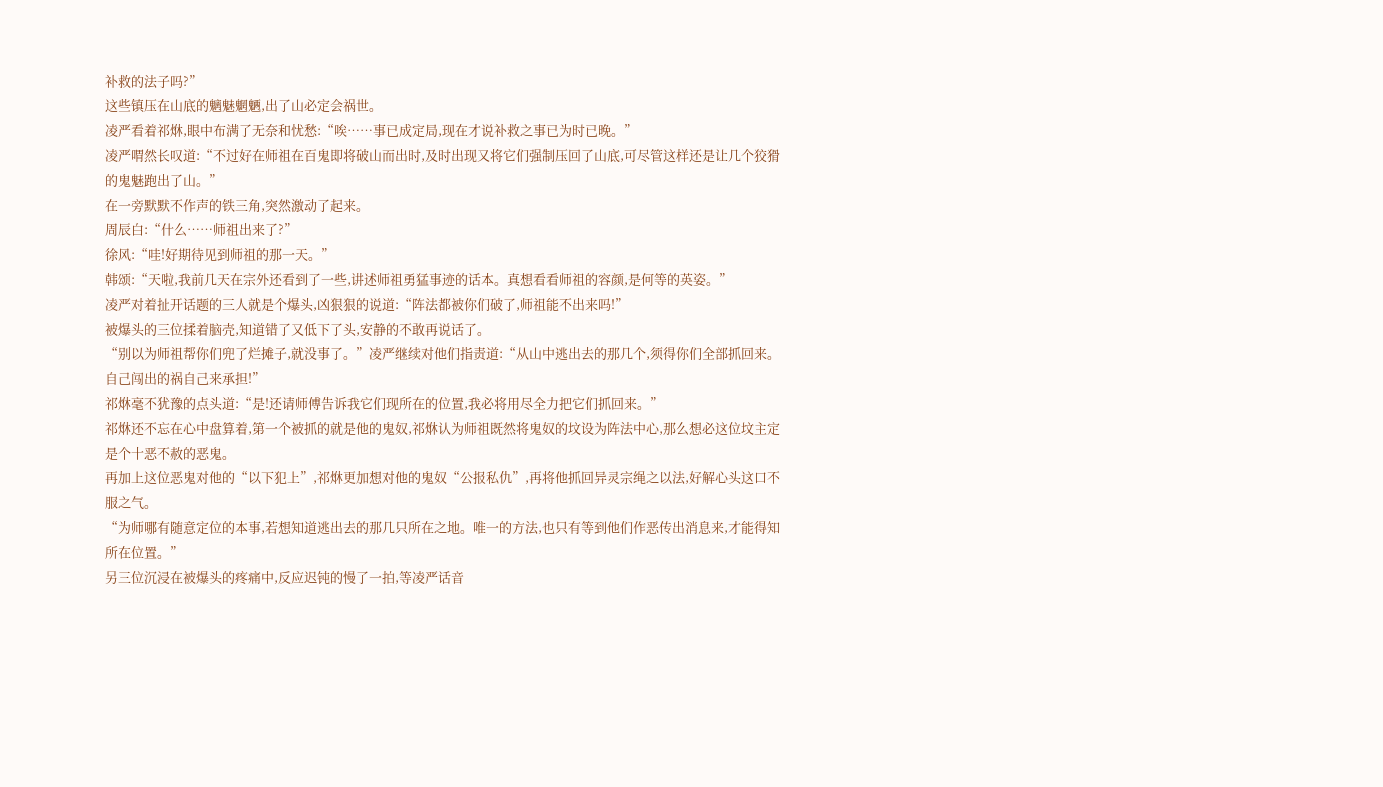补救的法子吗?”
这些镇压在山底的魑魅魍魉,出了山必定会祸世。
凌严看着祁烌,眼中布满了无奈和忧愁:“唉……事已成定局,现在才说补救之事已为时已晚。”
凌严喟然长叹道:“不过好在师祖在百鬼即将破山而出时,及时出现又将它们强制压回了山底,可尽管这样还是让几个狡猾的鬼魅跑出了山。”
在一旁默默不作声的铁三角,突然激动了起来。
周辰白:“什么……师祖出来了?”
徐风:“哇!好期待见到师祖的那一天。”
韩颂:“天啦,我前几天在宗外还看到了一些,讲述师祖勇猛事迹的话本。真想看看师祖的容颜,是何等的英姿。”
凌严对着扯开话题的三人就是个爆头,凶狠狠的说道:“阵法都被你们破了,师祖能不出来吗!”
被爆头的三位揉着脑壳,知道错了又低下了头,安静的不敢再说话了。
“别以为师祖帮你们兜了烂摊子,就没事了。”凌严继续对他们指责道:“从山中逃出去的那几个,须得你们全部抓回来。自己闯出的祸自己来承担!”
祁烌毫不犹豫的点头道:“是!还请师傅告诉我它们现所在的位置,我必将用尽全力把它们抓回来。”
祁烌还不忘在心中盘算着,第一个被抓的就是他的鬼奴,祁烌认为师祖既然将鬼奴的坟设为阵法中心,那么想必这位坟主定是个十恶不赦的恶鬼。
再加上这位恶鬼对他的“以下犯上”,祁烌更加想对他的鬼奴“公报私仇”,再将他抓回异灵宗绳之以法,好解心头这口不服之气。
“为师哪有随意定位的本事,若想知道逃出去的那几只所在之地。唯一的方法,也只有等到他们作恶传出消息来,才能得知所在位置。”
另三位沉浸在被爆头的疼痛中,反应迟钝的慢了一拍,等凌严话音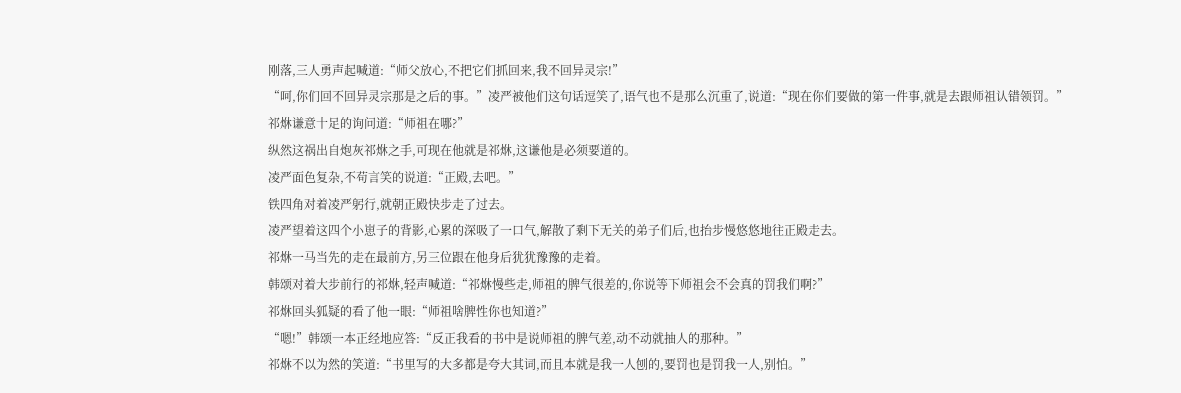刚落,三人勇声起喊道:“师父放心,不把它们抓回来,我不回异灵宗!”
“呵,你们回不回异灵宗那是之后的事。”凌严被他们这句话逗笑了,语气也不是那么沉重了,说道:“现在你们要做的第一件事,就是去跟师祖认错领罚。”
祁烌谦意十足的询问道:“师祖在哪?”
纵然这祸出自炮灰祁烌之手,可现在他就是祁烌,这谦他是必须要道的。
凌严面色复杂,不苟言笑的说道:“正殿,去吧。”
铁四角对着凌严躬行,就朝正殿快步走了过去。
凌严望着这四个小崽子的背影,心累的深吸了一口气,解散了剩下无关的弟子们后,也抬步慢悠悠地往正殿走去。
祁烌一马当先的走在最前方,另三位跟在他身后犹犹豫豫的走着。
韩颂对着大步前行的祁烌,轻声喊道:“祁烌慢些走,师祖的脾气很差的,你说等下师祖会不会真的罚我们啊?”
祁烌回头狐疑的看了他一眼:“师祖啥脾性你也知道?”
“嗯!”韩颂一本正经地应答:“反正我看的书中是说师祖的脾气差,动不动就抽人的那种。”
祁烌不以为然的笑道:“书里写的大多都是夸大其词,而且本就是我一人刨的,要罚也是罚我一人,别怕。”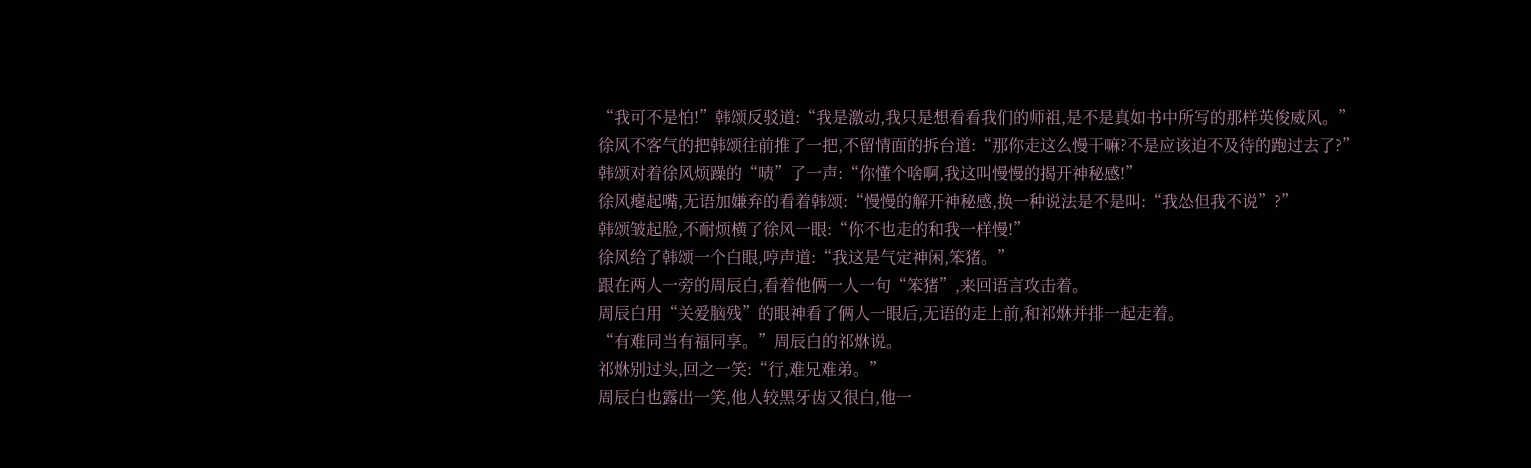“我可不是怕!”韩颂反驳道:“我是激动,我只是想看看我们的师祖,是不是真如书中所写的那样英俊威风。”
徐风不客气的把韩颂往前推了一把,不留情面的拆台道:“那你走这么慢干嘛?不是应该迫不及待的跑过去了?”
韩颂对着徐风烦躁的“啧”了一声:“你懂个啥啊,我这叫慢慢的揭开神秘感!”
徐风瘪起嘴,无语加嫌弃的看着韩颂:“慢慢的解开神秘感,换一种说法是不是叫:“我怂但我不说”?”
韩颂皱起脸,不耐烦横了徐风一眼:“你不也走的和我一样慢!”
徐风给了韩颂一个白眼,哼声道:“我这是气定神闲,笨猪。”
跟在两人一旁的周辰白,看着他俩一人一句“笨猪”,来回语言攻击着。
周辰白用“关爱脑残”的眼神看了俩人一眼后,无语的走上前,和祁烌并排一起走着。
“有难同当有福同享。”周辰白的祁烌说。
祁烌别过头,回之一笑:“行,难兄难弟。”
周辰白也露出一笑,他人较黑牙齿又很白,他一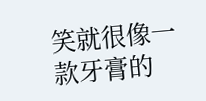笑就很像一款牙膏的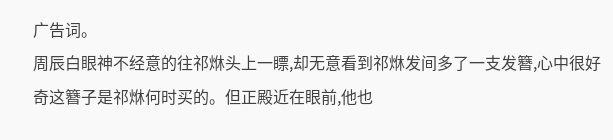广告词。
周辰白眼神不经意的往祁烌头上一瞟,却无意看到祁烌发间多了一支发簪,心中很好奇这簪子是祁烌何时买的。但正殿近在眼前,他也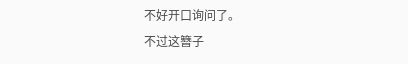不好开口询问了。
不过这簪子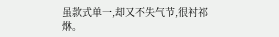虽款式单一,却又不失气节,很衬祁烌。